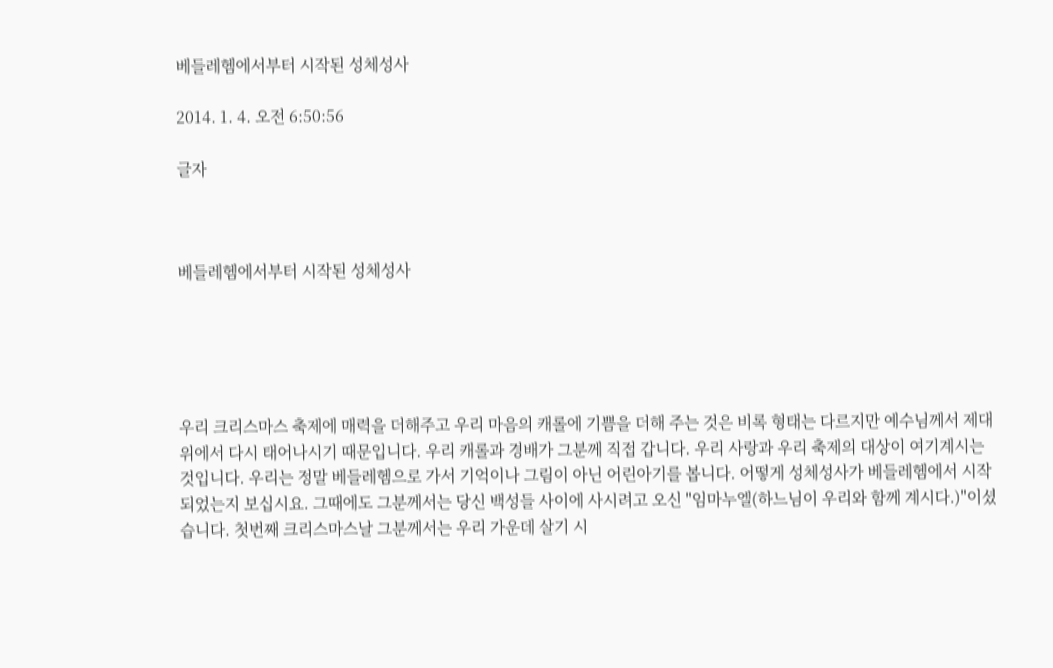베들레헴에서부터 시작된 성체성사

2014. 1. 4. 오전 6:50:56

글자



베들레헴에서부터 시작된 성체성사





우리 크리스마스 축제에 매력을 더해주고 우리 마음의 캐롤에 기쁨을 더해 주는 것은 비록 형태는 다르지만 예수님께서 제대 위에서 다시 태어나시기 때문입니다. 우리 캐롤과 경배가 그분께 직접 갑니다. 우리 사랑과 우리 축제의 대상이 여기계시는 것입니다. 우리는 정말 베들레헴으로 가서 기억이나 그림이 아닌 어린아기를 봅니다. 어떻게 성체성사가 베들레헴에서 시작되었는지 보십시요. 그때에도 그분께서는 당신 백성들 사이에 사시려고 오신 "임마누엘(하느님이 우리와 함께 계시다.)"이셨습니다. 첫번째 크리스마스날 그분께서는 우리 가운데 살기 시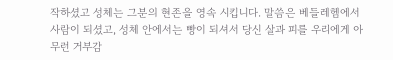작하셨고 성체는 그분의 현존을 영속 시킵니다. 말씀은 베들레헴에서 사람이 되셨고, 성체 안에서는 빵이 되셔서 당신 살과 피를 우리에게 아무런 거부감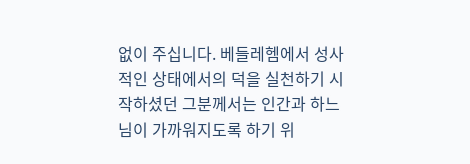없이 주십니다. 베들레헴에서 성사적인 상태에서의 덕을 실천하기 시작하셨던 그분께서는 인간과 하느님이 가까워지도록 하기 위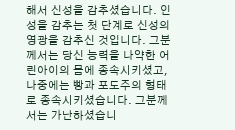해서 신성을 감추셨습니다. 인성을 감추는 첫 단계로 신성의 영광을 감추신 것입니다. 그분께서는 당신 능력을 나약한 어린아이의 몸에 종속시키셨고, 나중에는 빵과 포도주의 형태로 종속시키셨습니다. 그분께서는 가난하셨습니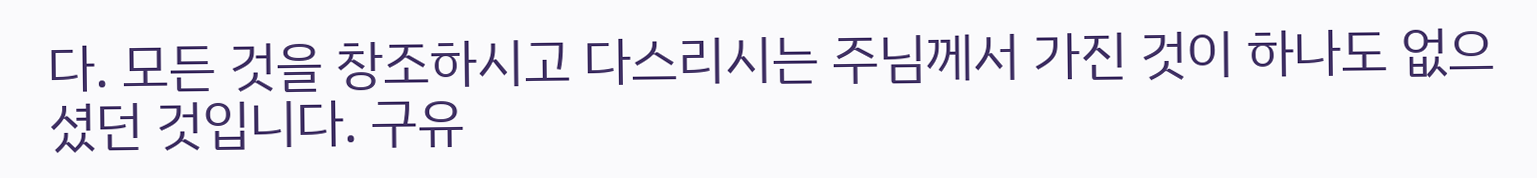다. 모든 것을 창조하시고 다스리시는 주님께서 가진 것이 하나도 없으셨던 것입니다. 구유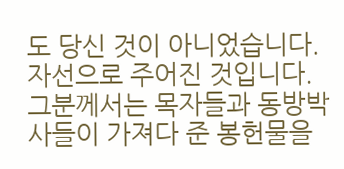도 당신 것이 아니었습니다. 자선으로 주어진 것입니다. 그분께서는 목자들과 동방박사들이 가져다 준 봉헌물을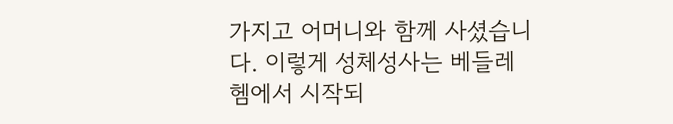가지고 어머니와 함께 사셨습니다. 이렇게 성체성사는 베들레헴에서 시작되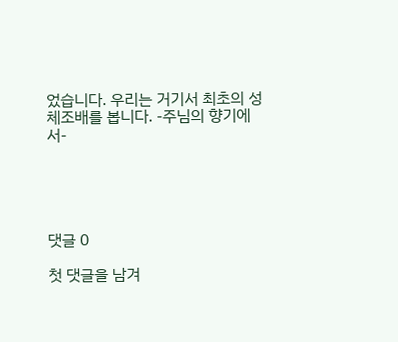었습니다. 우리는 거기서 최초의 성체조배를 봅니다. -주님의 향기에서-





댓글 0

첫 댓글을 남겨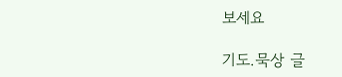보세요

기도.묵상 글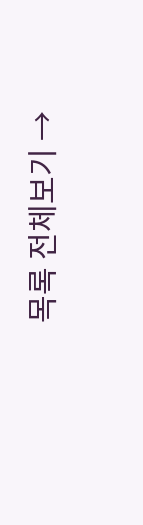목록 전체보기 →